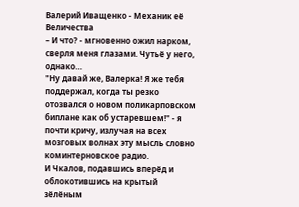Валерий Иващенко - Механик её Величества
– И что? - мгновенно ожил нарком, сверля меня глазами. Чутьё у него, однако…
"Ну давай же, Валерка! Я же тебя поддержал, когда ты резко отозвался о новом поликарповском биплане как об устаревшем!" - я почти кричу, излучая на всех мозговых волнах эту мысль словно коминтерновское радио.
И Чкалов, подавшись вперёд и облокотившись на крытый зёлёным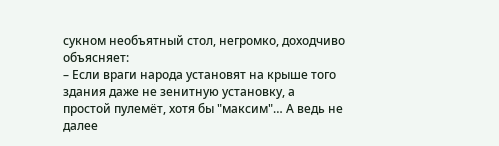сукном необъятный стол, негромко, доходчиво объясняет:
– Если враги народа установят на крыше того здания даже не зенитную установку, а простой пулемёт, хотя бы "максим"… А ведь не далее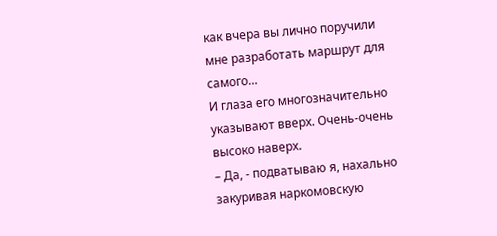как вчера вы лично поручили мне разработать маршрут для самого…
И глаза его многозначительно указывают вверх. Очень-очень высоко наверх.
– Да, - подватываю я, нахально закуривая наркомовскую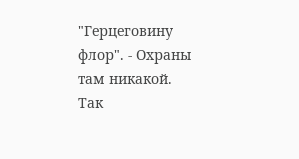"Герцеговину флор". - Охраны там никакой. Так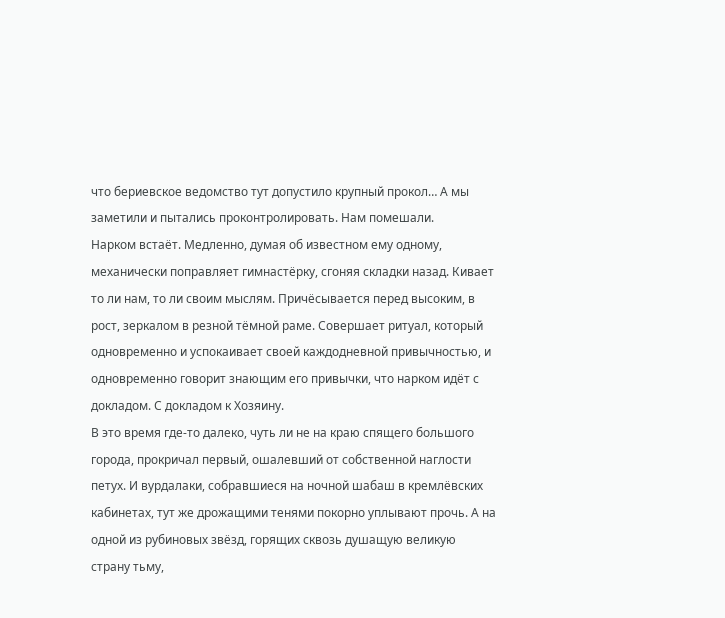что бериевское ведомство тут допустило крупный прокол… А мы заметили и пытались проконтролировать. Нам помешали.
Нарком встаёт. Медленно, думая об известном ему одному, механически поправляет гимнастёрку, сгоняя складки назад. Кивает то ли нам, то ли своим мыслям. Причёсывается перед высоким, в рост, зеркалом в резной тёмной раме. Совершает ритуал, который одновременно и успокаивает своей каждодневной привычностью, и одновременно говорит знающим его привычки, что нарком идёт с докладом. С докладом к Хозяину.
В это время где-то далеко, чуть ли не на краю спящего большого города, прокричал первый, ошалевший от собственной наглости петух. И вурдалаки, собравшиеся на ночной шабаш в кремлёвских кабинетах, тут же дрожащими тенями покорно уплывают прочь. А на одной из рубиновых звёзд, горящих сквозь душащую великую страну тьму,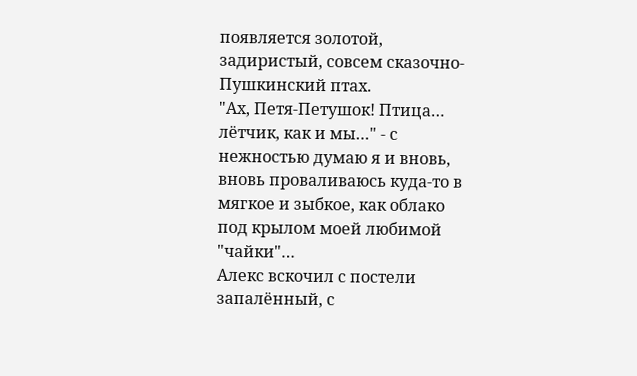появляется золотой, задиристый, совсем сказочно-Пушкинский птах.
"Ах, Петя-Петушок! Птица… лётчик, как и мы…" - с нежностью думаю я и вновь, вновь проваливаюсь куда-то в мягкое и зыбкое, как облако под крылом моей любимой "чайки"…
Алекс вскочил с постели запалённый, с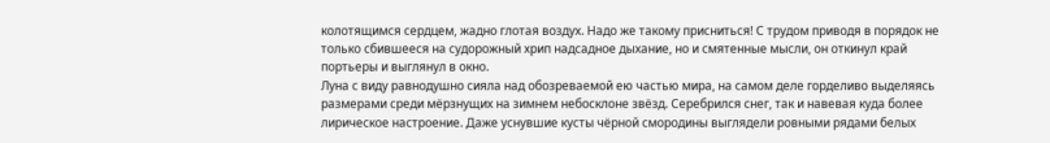колотящимся сердцем, жадно глотая воздух. Надо же такому присниться! С трудом приводя в порядок не только сбившееся на судорожный хрип надсадное дыхание, но и смятенные мысли, он откинул край портьеры и выглянул в окно.
Луна с виду равнодушно сияла над обозреваемой ею частью мира, на самом деле горделиво выделяясь размерами среди мёрзнущих на зимнем небосклоне звёзд. Серебрился снег, так и навевая куда более лирическое настроение. Даже уснувшие кусты чёрной смородины выглядели ровными рядами белых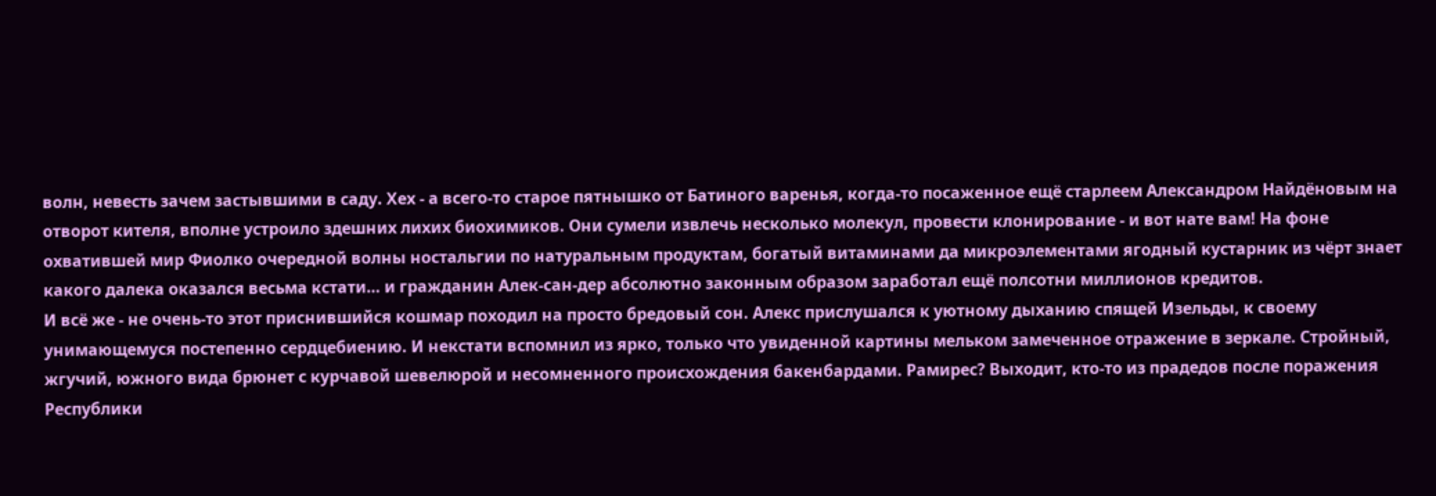волн, невесть зачем застывшими в саду. Хех - а всего-то старое пятнышко от Батиного варенья, когда-то посаженное ещё старлеем Александром Найдёновым на отворот кителя, вполне устроило здешних лихих биохимиков. Они сумели извлечь несколько молекул, провести клонирование - и вот нате вам! На фоне охватившей мир Фиолко очередной волны ностальгии по натуральным продуктам, богатый витаминами да микроэлементами ягодный кустарник из чёрт знает какого далека оказался весьма кстати… и гражданин Алек-сан-дер абсолютно законным образом заработал ещё полсотни миллионов кредитов.
И всё же - не очень-то этот приснившийся кошмар походил на просто бредовый сон. Алекс прислушался к уютному дыханию спящей Изельды, к своему унимающемуся постепенно сердцебиению. И некстати вспомнил из ярко, только что увиденной картины мельком замеченное отражение в зеркале. Стройный, жгучий, южного вида брюнет с курчавой шевелюрой и несомненного происхождения бакенбардами. Рамирес? Выходит, кто-то из прадедов после поражения Республики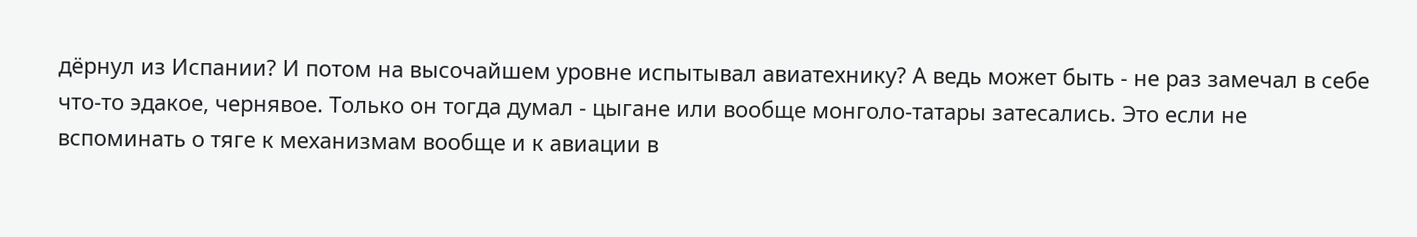дёрнул из Испании? И потом на высочайшем уровне испытывал авиатехнику? А ведь может быть - не раз замечал в себе что-то эдакое, чернявое. Только он тогда думал - цыгане или вообще монголо-татары затесались. Это если не вспоминать о тяге к механизмам вообще и к авиации в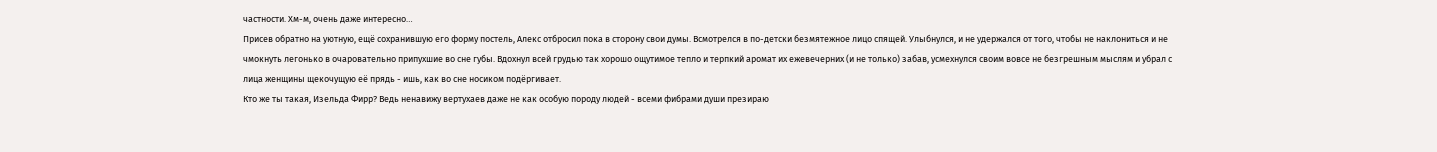частности. Хм-м, очень даже интересно…
Присев обратно на уютную, ещё сохранившую его форму постель, Алекс отбросил пока в сторону свои думы. Всмотрелся в по-детски безмятежное лицо спящей. Улыбнулся, и не удержался от того, чтобы не наклониться и не чмокнуть легонько в очаровательно припухшие во сне губы. Вдохнул всей грудью так хорошо ощутимое тепло и терпкий аромат их ежевечерних (и не только) забав, усмехнулся своим вовсе не безгрешным мыслям и убрал с лица женщины щекочущую её прядь - ишь, как во сне носиком подёргивает.
Кто же ты такая, Изельда Фирр? Ведь ненавижу вертухаев даже не как особую породу людей - всеми фибрами души презираю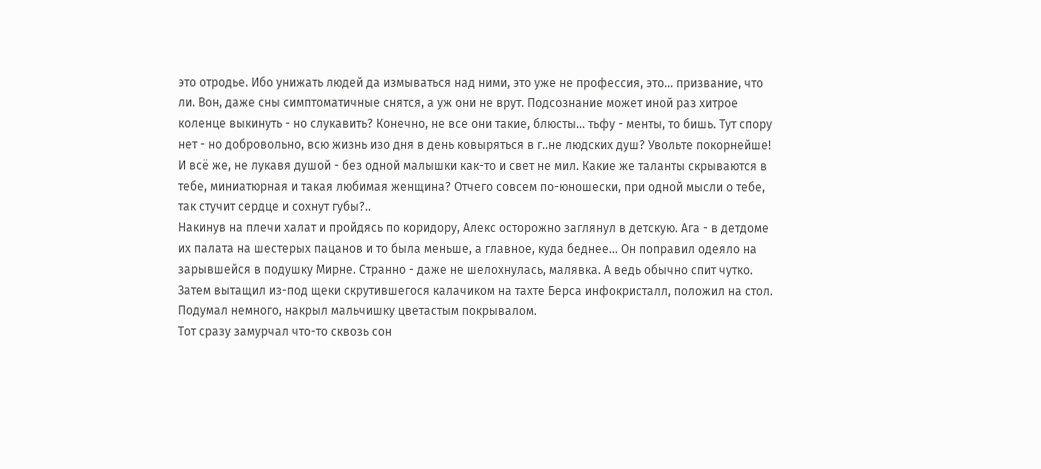это отродье. Ибо унижать людей да измываться над ними, это уже не профессия, это… призвание, что ли. Вон, даже сны симптоматичные снятся, а уж они не врут. Подсознание может иной раз хитрое коленце выкинуть - но слукавить? Конечно, не все они такие, блюсты… тьфу - менты, то бишь. Тут спору нет - но добровольно, всю жизнь изо дня в день ковыряться в г..не людских душ? Увольте покорнейше!
И всё же, не лукавя душой - без одной малышки как-то и свет не мил. Какие же таланты скрываются в тебе, миниатюрная и такая любимая женщина? Отчего совсем по-юношески, при одной мысли о тебе, так стучит сердце и сохнут губы?..
Накинув на плечи халат и пройдясь по коридору, Алекс осторожно заглянул в детскую. Ага - в детдоме их палата на шестерых пацанов и то была меньше, а главное, куда беднее… Он поправил одеяло на зарывшейся в подушку Мирне. Странно - даже не шелохнулась, малявка. А ведь обычно спит чутко. Затем вытащил из-под щеки скрутившегося калачиком на тахте Берса инфокристалл, положил на стол. Подумал немного, накрыл мальчишку цветастым покрывалом.
Тот сразу замурчал что-то сквозь сон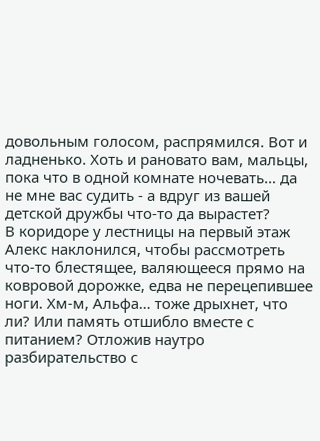довольным голосом, распрямился. Вот и ладненько. Хоть и рановато вам, мальцы, пока что в одной комнате ночевать… да не мне вас судить - а вдруг из вашей детской дружбы что-то да вырастет?
В коридоре у лестницы на первый этаж Алекс наклонился, чтобы рассмотреть что-то блестящее, валяющееся прямо на ковровой дорожке, едва не перецепившее ноги. Хм-м, Альфа… тоже дрыхнет, что ли? Или память отшибло вместе с питанием? Отложив наутро разбирательство с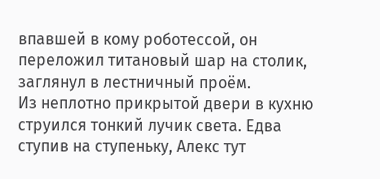впавшей в кому роботессой, он переложил титановый шар на столик, заглянул в лестничный проём.
Из неплотно прикрытой двери в кухню струился тонкий лучик света. Едва ступив на ступеньку, Алекс тут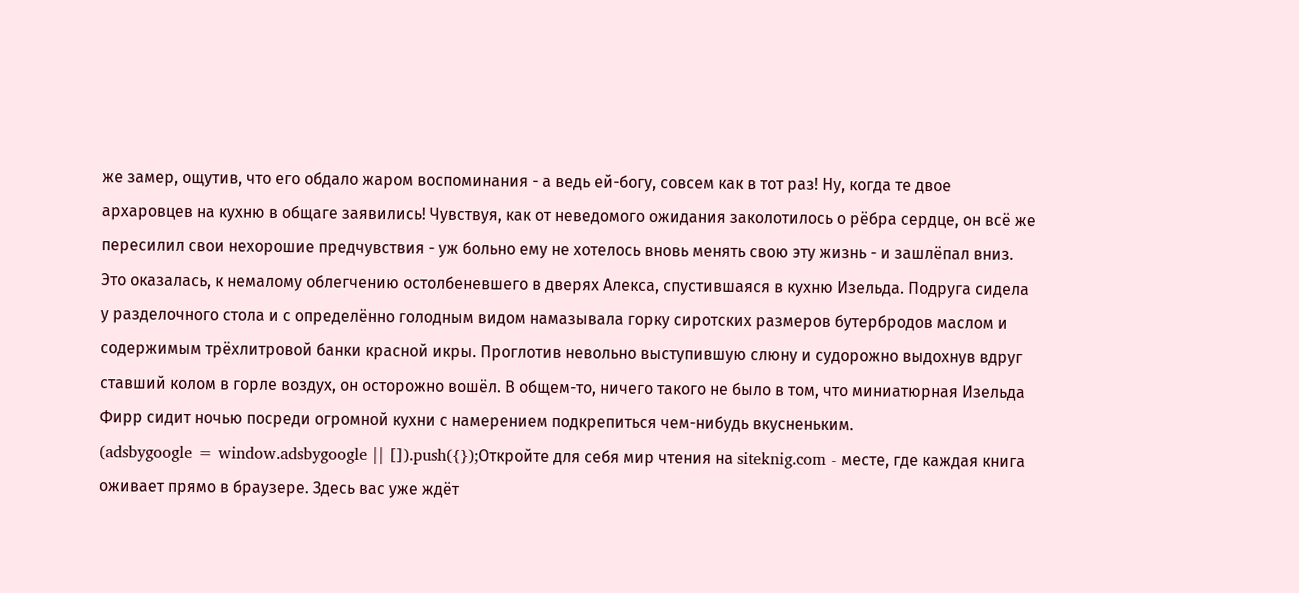же замер, ощутив, что его обдало жаром воспоминания - а ведь ей-богу, совсем как в тот раз! Ну, когда те двое архаровцев на кухню в общаге заявились! Чувствуя, как от неведомого ожидания заколотилось о рёбра сердце, он всё же пересилил свои нехорошие предчувствия - уж больно ему не хотелось вновь менять свою эту жизнь - и зашлёпал вниз.
Это оказалась, к немалому облегчению остолбеневшего в дверях Алекса, спустившаяся в кухню Изельда. Подруга сидела у разделочного стола и с определённо голодным видом намазывала горку сиротских размеров бутербродов маслом и содержимым трёхлитровой банки красной икры. Проглотив невольно выступившую слюну и судорожно выдохнув вдруг ставший колом в горле воздух, он осторожно вошёл. В общем-то, ничего такого не было в том, что миниатюрная Изельда Фирр сидит ночью посреди огромной кухни с намерением подкрепиться чем-нибудь вкусненьким.
(adsbygoogle = window.adsbygoogle || []).push({});Откройте для себя мир чтения на siteknig.com - месте, где каждая книга оживает прямо в браузере. Здесь вас уже ждёт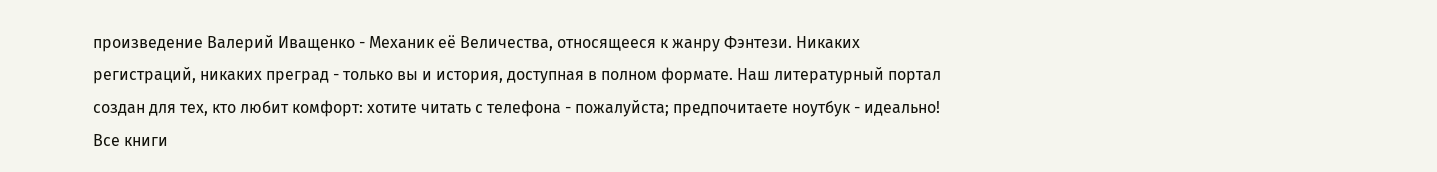произведение Валерий Иващенко - Механик её Величества, относящееся к жанру Фэнтези. Никаких регистраций, никаких преград - только вы и история, доступная в полном формате. Наш литературный портал создан для тех, кто любит комфорт: хотите читать с телефона - пожалуйста; предпочитаете ноутбук - идеально! Все книги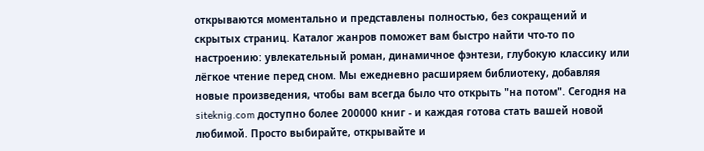открываются моментально и представлены полностью, без сокращений и скрытых страниц. Каталог жанров поможет вам быстро найти что-то по настроению: увлекательный роман, динамичное фэнтези, глубокую классику или лёгкое чтение перед сном. Мы ежедневно расширяем библиотеку, добавляя новые произведения, чтобы вам всегда было что открыть "на потом". Сегодня на siteknig.com доступно более 200000 книг - и каждая готова стать вашей новой любимой. Просто выбирайте, открывайте и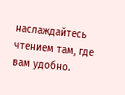наслаждайтесь чтением там, где вам удобно.